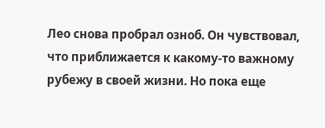Лео снова пробрал озноб. Он чувствовал, что приближается к какому-то важному рубежу в своей жизни. Но пока еще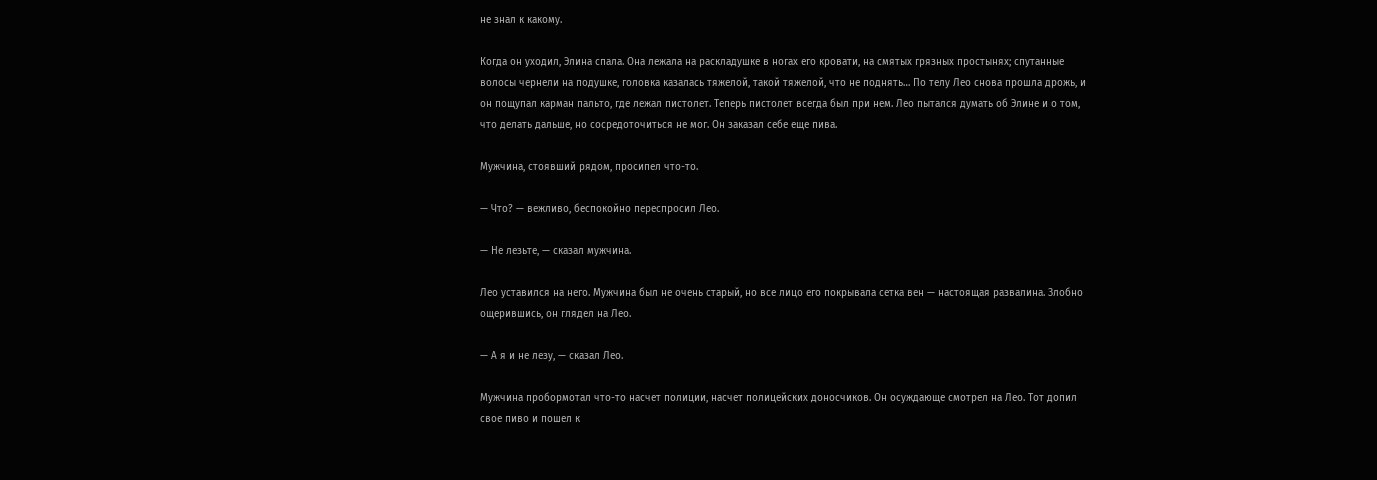не знал к какому.

Когда он уходил, Элина спала. Она лежала на раскладушке в ногах его кровати, на смятых грязных простынях; спутанные волосы чернели на подушке, головка казалась тяжелой, такой тяжелой, что не поднять… По телу Лео снова прошла дрожь, и он пощупал карман пальто, где лежал пистолет. Теперь пистолет всегда был при нем. Лео пытался думать об Элине и о том, что делать дальше, но сосредоточиться не мог. Он заказал себе еще пива.

Мужчина, стоявший рядом, просипел что-то.

— Что? — вежливо, беспокойно переспросил Лео.

— Не лезьте, — сказал мужчина.

Лео уставился на него. Мужчина был не очень старый, но все лицо его покрывала сетка вен — настоящая развалина. Злобно ощерившись, он глядел на Лео.

— А я и не лезу, — сказал Лео.

Мужчина пробормотал что-то насчет полиции, насчет полицейских доносчиков. Он осуждающе смотрел на Лео. Тот допил свое пиво и пошел к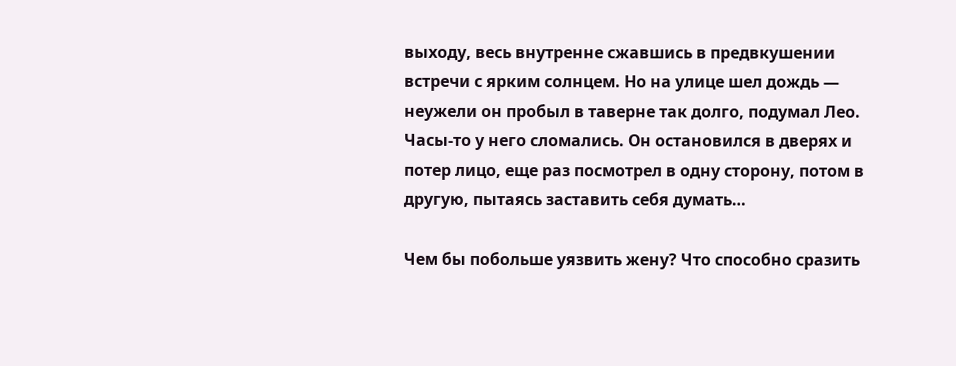выходу, весь внутренне сжавшись в предвкушении встречи с ярким солнцем. Но на улице шел дождь — неужели он пробыл в таверне так долго, подумал Лео. Часы-то у него сломались. Он остановился в дверях и потер лицо, еще раз посмотрел в одну сторону, потом в другую, пытаясь заставить себя думать…

Чем бы побольше уязвить жену? Что способно сразить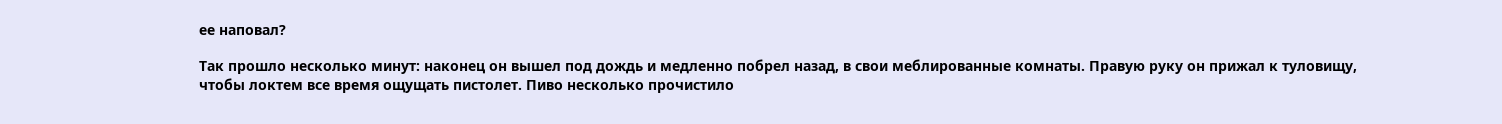ее наповал?

Так прошло несколько минут: наконец он вышел под дождь и медленно побрел назад, в свои меблированные комнаты. Правую руку он прижал к туловищу, чтобы локтем все время ощущать пистолет. Пиво несколько прочистило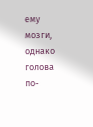ему мозги, однако голова по-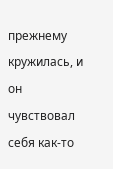прежнему кружилась, и он чувствовал себя как-то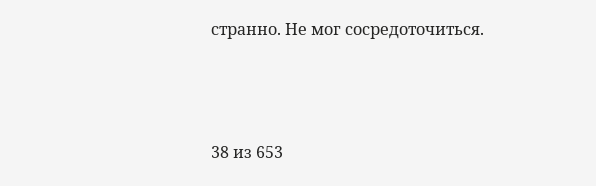странно. Не мог сосредоточиться.



38 из 653